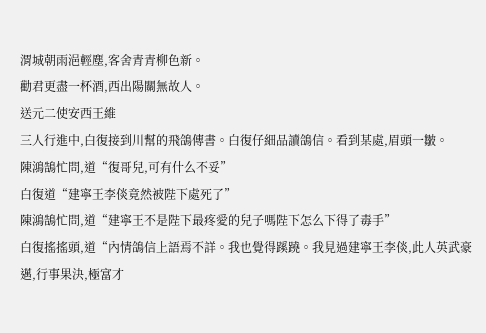渭城朝雨浥輕塵,客舍青青柳色新。
勸君更盡一杯酒,西出陽關無故人。
送元二使安西王維
三人行進中,白復接到川幫的飛鴿傳書。白復仔細品讀鴿信。看到某處,眉頭一皺。
陳鴻鵠忙問,道“復哥兒,可有什么不妥”
白復道“建寧王李倓竟然被陛下處死了”
陳鴻鵠忙問,道“建寧王不是陛下最疼愛的兒子嗎陛下怎么下得了毒手”
白復搖搖頭,道“內情鴿信上語焉不詳。我也覺得蹊蹺。我見過建寧王李倓,此人英武豪邁,行事果決,極富才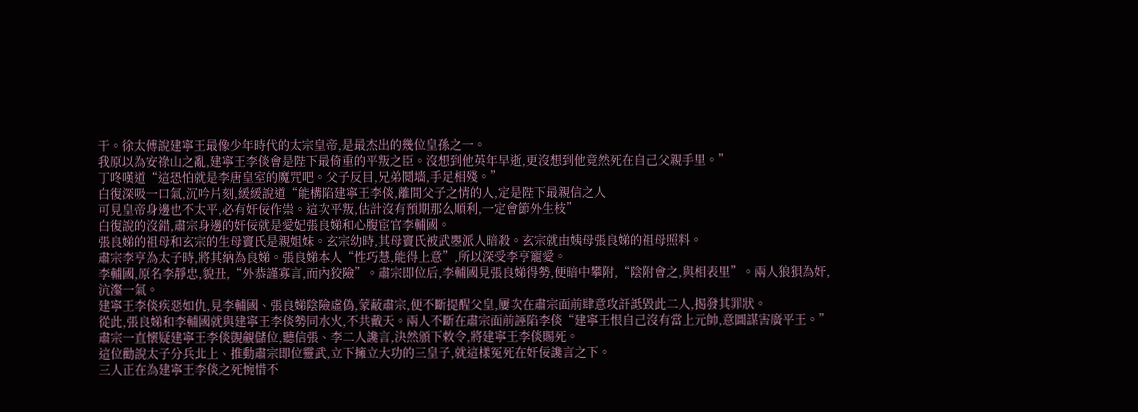干。徐太傅說建寧王最像少年時代的太宗皇帝,是最杰出的幾位皇孫之一。
我原以為安祿山之亂,建寧王李倓會是陛下最倚重的平叛之臣。沒想到他英年早逝,更沒想到他竟然死在自己父親手里。”
丁咚嘆道“這恐怕就是李唐皇室的魔咒吧。父子反目,兄弟鬩墻,手足相殘。”
白復深吸一口氣,沉吟片刻,緩緩說道“能構陷建寧王李倓,離間父子之情的人,定是陛下最親信之人
可見皇帝身邊也不太平,必有奸佞作祟。這次平叛,估計沒有預期那么順利,一定會節外生枝”
白復說的沒錯,肅宗身邊的奸佞就是愛妃張良娣和心腹宦官李輔國。
張良娣的祖母和玄宗的生母竇氏是親姐妹。玄宗幼時,其母竇氏被武瞾派人暗殺。玄宗就由姨母張良娣的祖母照料。
肅宗李亨為太子時,將其納為良娣。張良娣本人“性巧慧,能得上意”,所以深受李亨寵愛。
李輔國,原名李靜忠,貌丑,“外恭謹寡言,而內狡險”。肅宗即位后,李輔國見張良娣得勢,便暗中攀附,“陰附會之,與相表里”。兩人狼狽為奸,沆瀣一氣。
建寧王李倓疾惡如仇,見李輔國、張良娣陰險虛偽,蒙蔽肅宗,便不斷提醒父皇,屢次在肅宗面前肆意攻訐詆毀此二人,揭發其罪狀。
從此,張良娣和李輔國就與建寧王李倓勢同水火,不共戴天。兩人不斷在肅宗面前誣陷李倓“建寧王恨自己沒有當上元帥,意圖謀害廣平王。”
肅宗一直懷疑建寧王李倓覬覦儲位,聽信張、李二人讒言,決然頒下敕令,將建寧王李倓賜死。
這位勸說太子分兵北上、推動肅宗即位靈武,立下擁立大功的三皇子,就這樣冤死在奸佞讒言之下。
三人正在為建寧王李倓之死惋惜不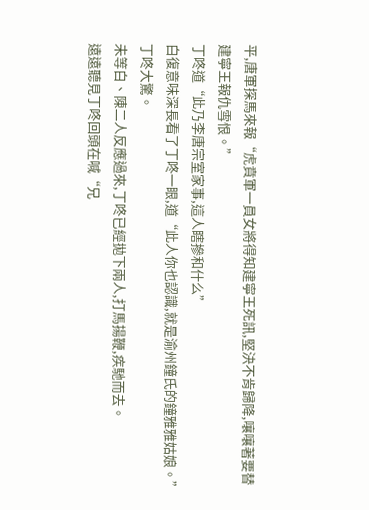平,唐軍探馬來報“虎賁軍一員女將得知建寧王死訊,堅決不肯歸降,嚷嚷著要替建寧王報仇雪恨。”
丁咚道“此乃李唐宗室家事,這人瞎摻和什么”
白復意味深長看了丁咚一眼,道“此人你也認識,就是渝州鐘氏的鐘雅雅姑娘。”
丁咚大驚。
未等白、陳二人反應過來,丁咚已經拋下兩人,打馬揚鞭,疾馳而去。
遠遠聽見丁咚回頭在喊“兄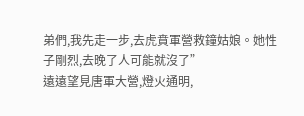弟們,我先走一步,去虎賁軍營救鐘姑娘。她性子剛烈,去晚了人可能就沒了”
遠遠望見唐軍大營,燈火通明,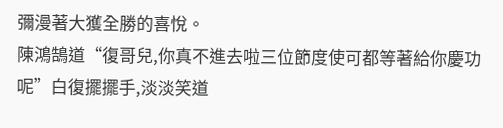彌漫著大獲全勝的喜悅。
陳鴻鵠道“復哥兒,你真不進去啦三位節度使可都等著給你慶功呢”白復擺擺手,淡淡笑道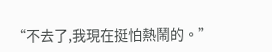“不去了,我現在挺怕熱鬧的。”